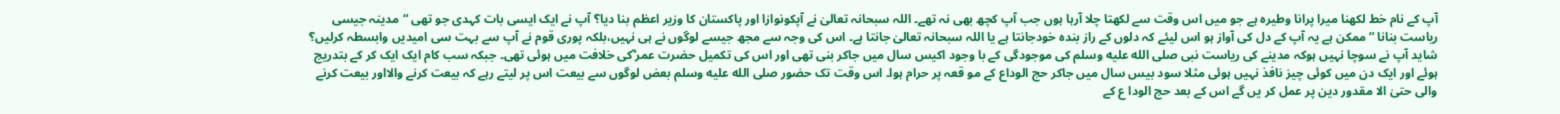آپ کے نام خط لکھنا میرا پرانا وطیرہ ہے جو میں اس وقت سے لکھتا چلا آرہا ہوں جب آپ کچھ بھی نہ تھے۔ اللہ سبحانہ تعالیٰ نے آپکونوازا اور پاکستان کا وزیر اعظم بنا دیا؟ آپ نے ایک ایسی بات کہدی جو تھی “مدینہ جیسی ریاست بنانا “ ممکن ہے یہ آپ کے دل کی آواز ہو اس لیئے کہ دلوں کے راز بندہ خودجانتا ہے یا اللہ سبحانہ تعالیٰ جانتا ہے۔ اس کی وجہ سے مجھ جیسے لوگوں نے ہی نہیں،بلکہ پوری قوم نے آپ سے بہت سی امیدیں وابسطہ کرلیں؟ شاید آپ نے سوچا نہیں ہوکہ مدینے کی ریاست نبی صلى الله عليه وسلم کی موجودگی کے با وجود اکیس سال میں جاکر بنی تھی اور اس کی تکمیل حضرت عمر ؓکی خلافت میں ہوئی تھی۔ جبکہ سب کام ایک ایک کر کے بتدریج ہوئے اور ایک دن میں کوئی چیز نافذ نہیں ہوئی مثلا سود بیس سال میں جاکر حج الوداع کے مو قعہ پر حرام ہوا۔ اس وقت تک حضور صلى الله عليه وسلم بعض لوگوں سے بیعت اس پر لیتے رہے کہ بیعت کرنے والااور بیعت کرنے والی حتیٰ الا مقدور دین پر عمل کر یں گے اس کے بعد حج الودا ع کے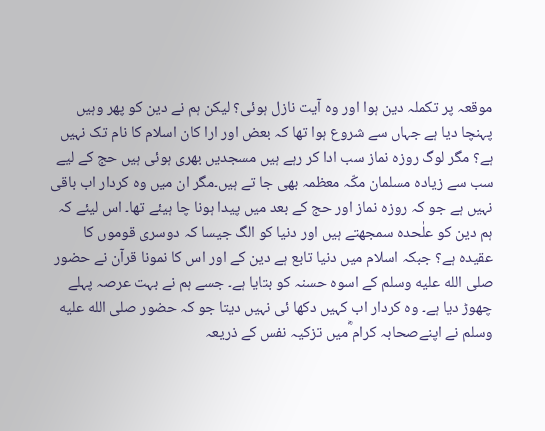موقعہ پر تکملہ دین ہوا اور وہ آیت نازل ہوئی؟ لیکن ہم نے دین کو پھر وہیں پہنچا دیا ہے جہاں سے شروع ہوا تھا کہ بعض اور ارا کان اسلام کا نام تک نہیں ہے؟ مگر لوگ روزہ نماز سب ادا کر رہے ہیں مسجدیں بھری ہوئی ہیں حج کے لیے سب سے زیادہ مسلمان مکّہ معظمہ بھی جا تے ہیں۔مگر ان میں وہ کردار اب باقی نہیں ہے جو کہ روزہ نماز اور حج کے بعد میں پیدا ہونا چا ہیئے تھا۔ اس لیئے کہ ہم دین کو علٰحدہ سمجھتے ہیں اور دنیا کو الگ جیسا کہ دوسری قوموں کا عقیدہ ہے؟ جبکہ اسلام میں دنیا تابع ہے دین کے اور اس کا نمونا قرآن نے حضور صلى الله عليه وسلم کے اسوہ حسنہ کو بتایا ہے۔ جسے ہم نے بہت عرصہ پہلے چھوڑ دیا ہے۔ وہ کردار اب کہیں دکھا ئی نہیں دیتا جو کہ حضور صلى الله عليه وسلم نے اپنےصحابہ کرام ؓمیں تزکیہ نفس کے ذریعہ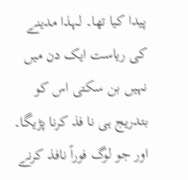پیدا کیا تھا۔ لہذا مدینے کی ریاست ایک دن میں نہیں بن سکتی اس کو بتدریج ہی نا فذ کرنا پڑیگا۔ اور جو لوگ فوراً نافذ کرنے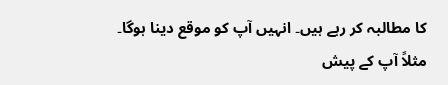کا مطالبہ کر رہے ہیں۔ انہیں آپ کو موقع دینا ہوگا۔ مثلاً آپ کے پیش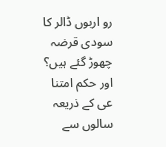رو اربوں ڈالر کا سودی قرضہ چھوڑ گئے ہیں؟ اور حکم امتنا عی کے ذریعہ سالوں سے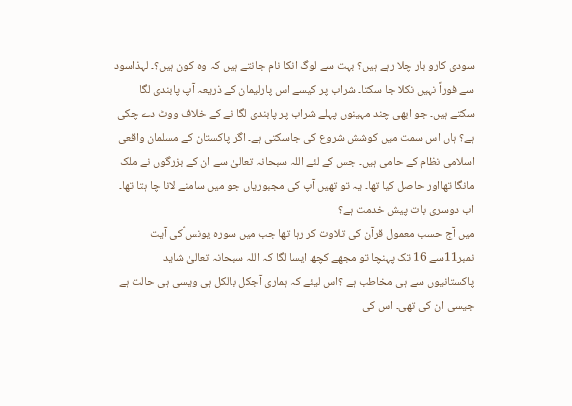سودی کارو بار چلا رہے ہیں؟ بہت سے لوگ انکا نام جانتے ہیں کہ وہ کون ہیں؟۔ لہذاسود سے فوراً نہیں نکلا جا سکتا۔ شراب پر کیسے اس پارلیمان کے ذریعہ آپ پابندی لگا سکتے ہیں۔ جو ابھی چند مہینوں پہلے شراب پر پابندی لگا نے کے خلاف ووٹ دے چکی ہے؟ ہاں اس سمت میں کوشش شروع کی جاسکتی ہے۔ اگر پاکستان کے مسلمان واقعی اسلامی نظام کے حامی ہیں۔ جس کے لئے اللہ سبحانہ تعالیٰ سے ان کے بزرگوں نے ملک مانگا تھااور حاصل کیا تھا۔ یہ تو تھیں آپ کی مجبوریاں جو میں سامنے لانا چا ہتا تھا۔ اب دوسری بات پیش خدمت ہے؟
میں آج حسب معمول قرآن کی تلاوت کر رہا تھا جب میں سورہ یونس ؑکی آیت نمبر11سے 16 تک پہنچا تو مجھے کچھ ایسا لگا کہ اللہ سبحانہ تعالیٰ شاید پاکستانیوں سے ہی مخاطب ہے ؟اس لیئے کہ ہماری آجکل بالکل ہی ویسی ہی حالت ہے جیسی ان کی تھی۔ اس کی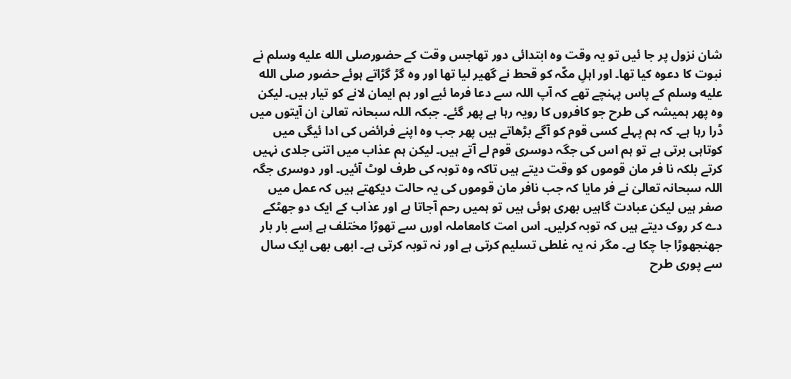شان نزول پر جا ئیں تو یہ وقت وہ ابتدائی دور تھاجس وقت کے حضورصلى الله عليه وسلم نے نبوت کا دعوہ کیا تھا۔ اور اہلِ مکّہ کو قحط نے گھیر لیا تھا اور وہ گڑ گڑاتے ہوئے حضور صلى الله عليه وسلم کے پاس پہنچے تھے کہ آپ اللہ سے دعا فرما ئیے اور ہم ایمان لانے کو تیار ہیں۔ لیکن وہ پھر ہمیشہ کی طرح جو کافروں کا رویہ رہا ہے پھر گئے۔ جبکہ اللہ سبحانہ تعالیٰ ان آیتوں میں ڈرا رہا ہے۔ کہ ہم پہلے کسی قوم کو آگے بڑھاتے ہیں پھر جب وہ اپنے فرائض کی ادا ئیگی میں کوتاہی برتی ہے تو ہم اس کی جگہ دوسری قوم لے آتے ہیں۔ لیکن ہم عذاب میں اتنی جلدی نہیں کرتے بلکہ نا فر مان قوموں کو وقت دیتے ہیں تاکہ وہ توبہ کی طرف لوٹ آئیں۔ اور دوسری جگہ اللہ سبحانہ تعالیٰ نے فر مایا کہ جب نافر مان قوموں کی یہ حالت دیکھتے ہیں کہ عمل میں صفر ہیں لیکن عبادت گاہیں بھری ہوئی ہیں تو ہمیں رحم آجاتا ہے اور عذاب کے ایک دو جھٹکے دے کر روک دیتے ہیں کہ توبہ کرلیں۔ اس امت کامعاملہ اورں سے تھوڑا مختلف ہے اِسے بار بار جھنجھوڑا جا چکا ہے۔ مگر نہ یہ غلطی تسلیم کرتی ہے اور نہ توبہ کرتی ہے۔ ابھی بھی ایک سال سے پوری طرح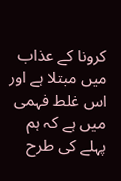کرونا کے عذاب میں مبتلا ہے اور اس غلط فہمی میں ہے کہ ہم پہلے کی طرح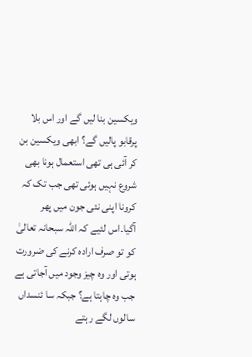ویکسین بنا لیں گے اور اس بلا پرقابو پالیں گے؟ ابھی ویکسین بن کر آئی ہی تھی استعمال ہونا بھی شروع نہیں ہوئی تھی جب تک کہ کرونا اپنی نئی جون میں پھر آگیا۔اس لئیے کہ اللہ سبحانہ تعالیٰ کو تو صرف ارادہ کرنے کی ضرورت ہوتی اور وہ چیز وجود میں آجاتی ہے جب وہ چاہتا ہے؟ جبکہ سا ئنسداں سالوں لگے رہتے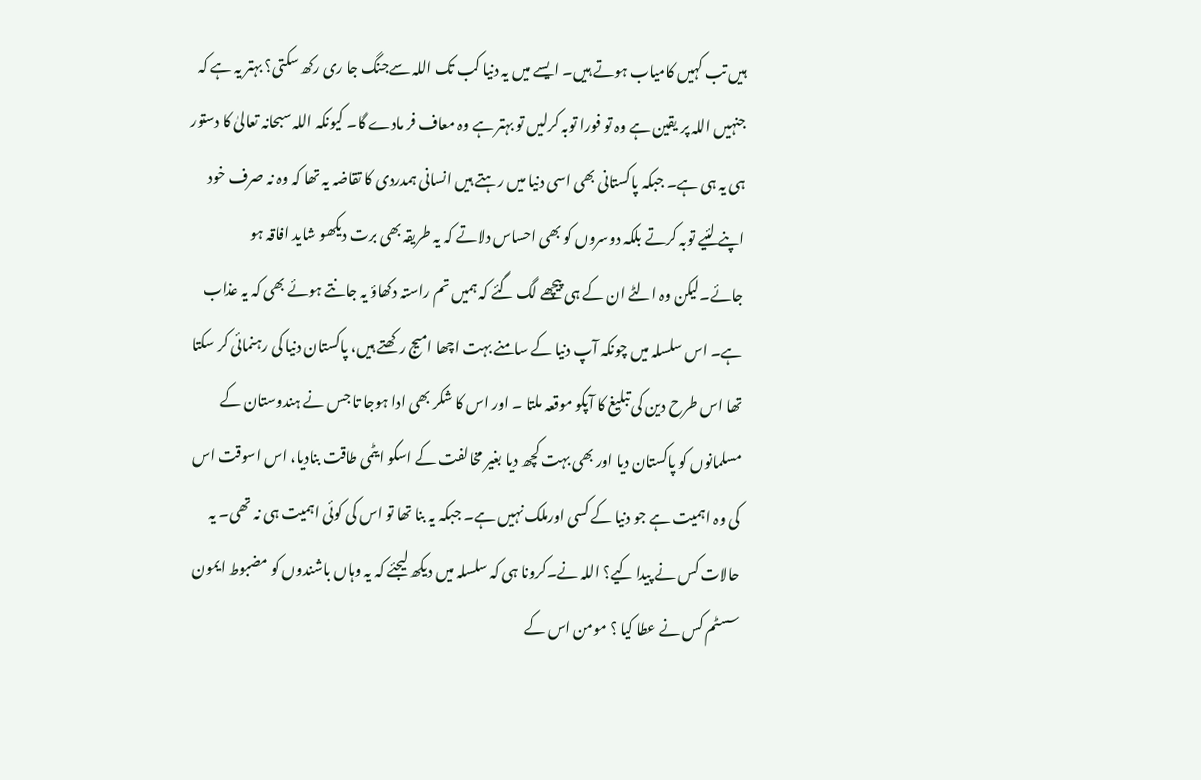ہیں تب کہیں کامیاب ہوتے ہیں۔ ایسے میں یہ دنیا کب تک اللہ سےجنگ جا ری رکھ سکتی؟ بہتر یہ ہے کہ جنہیں اللہ پر یقین ہے وہ تو فورا توبہ کرلیں تو بہتر ہے وہ معاف فر مادے گا۔ کیونکہ اللہ سبحانہ تعالیٰ کا دستور ہی یہ ہی ہے۔ جبکہ پاکستانی بھی اسی دنیا میں رہتے ہیں انسانی ہمدردی کا تقاضہ یہ تھا کہ وہ نہ صرف خود اپنے لئیے توبہ کرتے بلکہ دوسروں کو بھی احساس دلاتے کہ یہ طریقہ بھی برت دیکھو شاید افاقہ ہو جائے۔لیکن وہ الٹے ان کے ہی پیچھے لگ گئے کہ ہمیں تم راستہ دکھاؤ یہ جانتے ہوئے بھی کہ یہ عذاب ہے۔ اس سلسلہ میں چونکہ آپ دنیا کے سامنے بہت اچھا امیج رکھتے ہیں، پاکستان دنیا کی رہنمائی کر سکتا تھا اس طرح دین کی تبلیغ کا آپکو موقعہ ملتا ۔ اور اس کا شکر بھی ادا ہوجا تا جس نے ہندوستان کے مسلمانوں کو پاکستان دیا اور بھی بہت کچھ دیا بغیر مخالفت کے اسکو ایٹمی طاقت بنادیا، اس اسوقت اس کی وہ اہمیت ہے جو دنیا کے کسی اورملک نہیں ہے۔ جبکہ یہ بنا تھا تو اس کی کوئی اہمیت ہی نہ تھی۔ یہ حالات کس نے پیدا کیے؟ اللہ نے۔کرونا ہی کہ سلسلہ میں دیکھ لیجئے کہ یہ وہاں باشندوں کو مضبوط ایمون سسٹم کس نے عطا کیا ؟ مومن اس کے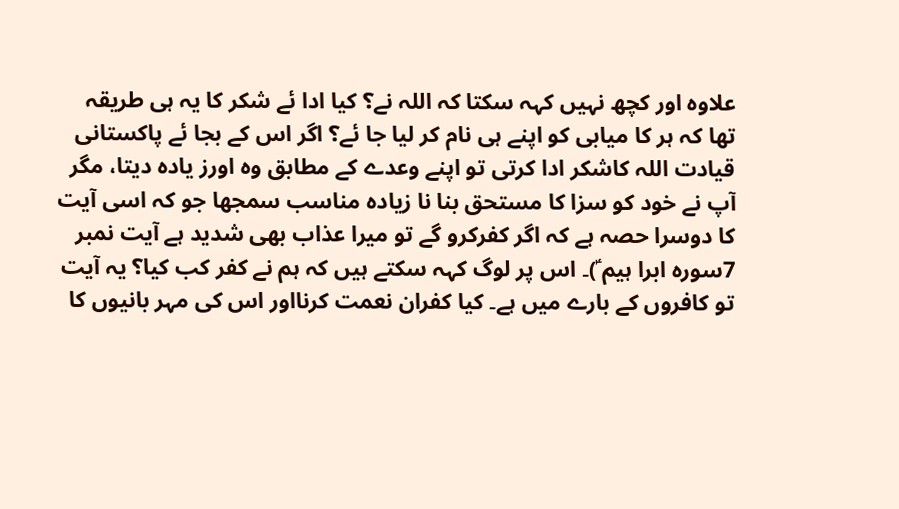علاوہ اور کچھ نہیں کہہ سکتا کہ اللہ نے؟ کیا ادا ئے شکر کا یہ ہی طریقہ تھا کہ ہر کا میابی کو اپنے ہی نام کر لیا جا ئے؟ اگر اس کے بجا ئے پاکستانی قیادت اللہ کاشکر ادا کرتی تو اپنے وعدے کے مطابق وہ اورز یادہ دیتا، مگر آپ نے خود کو سزا کا مستحق بنا نا زیادہ مناسب سمجھا جو کہ اسی آیت کا دوسرا حصہ ہے کہ اگر کفرکرو گے تو میرا عذاب بھی شدید ہے آیت نمبر 7سورہ ابرا ہیم ؑ)۔ اس پر لوگ کہہ سکتے ہیں کہ ہم نے کفر کب کیا؟ یہ آیت تو کافروں کے بارے میں ہے۔ کیا کفران نعمت کرنااور اس کی مہر بانیوں کا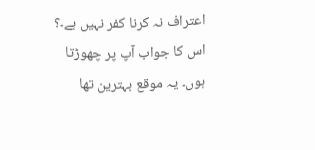اعتراف نہ کرنا کفر نہیں ہے۔؟ اس کا جواب آپ پر چھوڑتا ہوں۔ یہ موقع بہترین تھا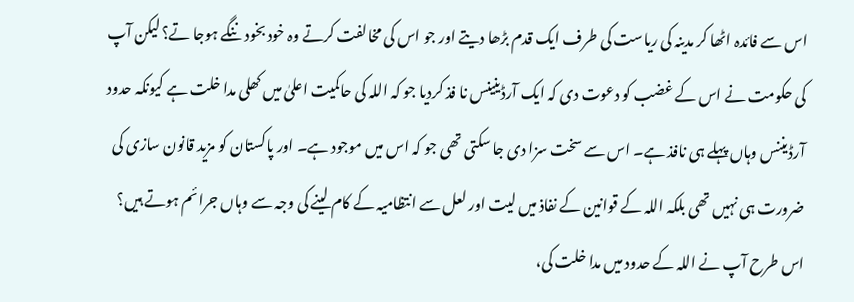اس سے فائدہ اٹھا کر مدینہ کی ریاست کی طرف ایک قدم بڑھا دیتے اور جو اس کی مخالفت کرتے وہ خود بخود ننگے ہوجا تے؟ لیکن آپ کی حکومت نے اس کے غضب کو دعوت دی کہ ایک آرڈینینس نا فذ کردیا جو کہ اللہ کی حاکمیت اعلیٰ میں کھلی مدا خلت ہے کیونکہ حدود آرڈیننس وہاں پہلے ہی نافذ ہے۔ اس سے سخت سزا دی جا سکتی تھی جو کہ اس میں موجود ہے۔ اور پاکستان کو مزید قانون سازی کی ضرورت ہی نہیں تھی بلکہ اللہ کے قوانین کے نفاذ میں لیت اور لعل سے انتظامیہ کے کام لینے کی وجہ سے وہاں جرائم ہوتے ہیں؟ اس طرح آپ نے اللہ کے حدود میں مدا خلت کی،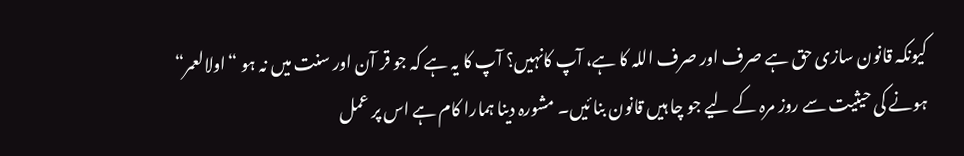کیونکہ قانون سازی حق ہے صرف اور صرف اللہ کا ہے، آپ کانہیں؟ آپ کا یہ ہے کہ جو قر آن اور سنت میں نہ ہو “اولالعمر“ ہونے کی حیثیت سے روز مرہ کے لیے جو چا ہیں قانون بنا ئیں۔ مشورہ دینا ہمارا کام ہے اس پر عمل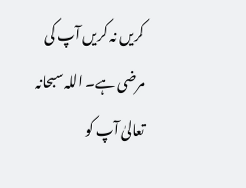کریں نہ کریں آپ کی مرضی ہے۔ اللہ سبحانہ تعالیٰ آپ کو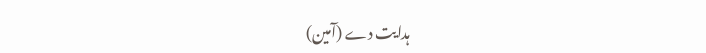ہدایت دے (آمین)